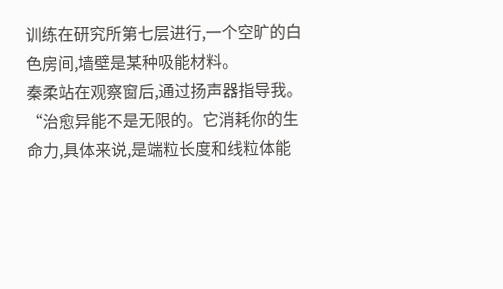训练在研究所第七层进行,一个空旷的白色房间,墙壁是某种吸能材料。
秦柔站在观察窗后,通过扬声器指导我。
“治愈异能不是无限的。它消耗你的生命力,具体来说,是端粒长度和线粒体能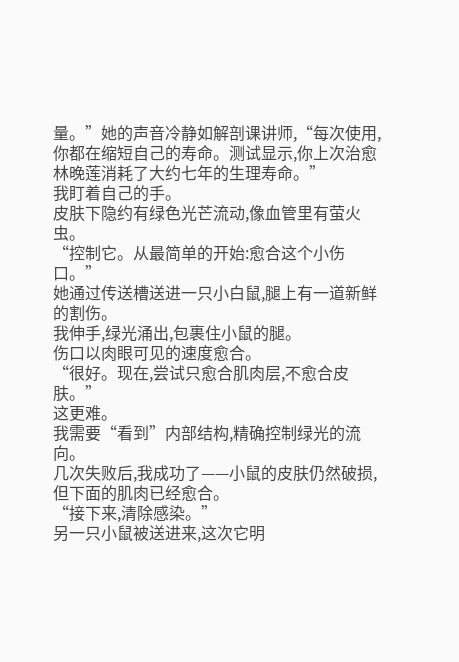量。”她的声音冷静如解剖课讲师,“每次使用,你都在缩短自己的寿命。测试显示,你上次治愈林晚莲消耗了大约七年的生理寿命。”
我盯着自己的手。
皮肤下隐约有绿色光芒流动,像血管里有萤火虫。
“控制它。从最简单的开始:愈合这个小伤口。”
她通过传送槽送进一只小白鼠,腿上有一道新鲜的割伤。
我伸手,绿光涌出,包裹住小鼠的腿。
伤口以肉眼可见的速度愈合。
“很好。现在,尝试只愈合肌肉层,不愈合皮肤。”
这更难。
我需要“看到”内部结构,精确控制绿光的流向。
几次失败后,我成功了——小鼠的皮肤仍然破损,但下面的肌肉已经愈合。
“接下来,清除感染。”
另一只小鼠被送进来,这次它明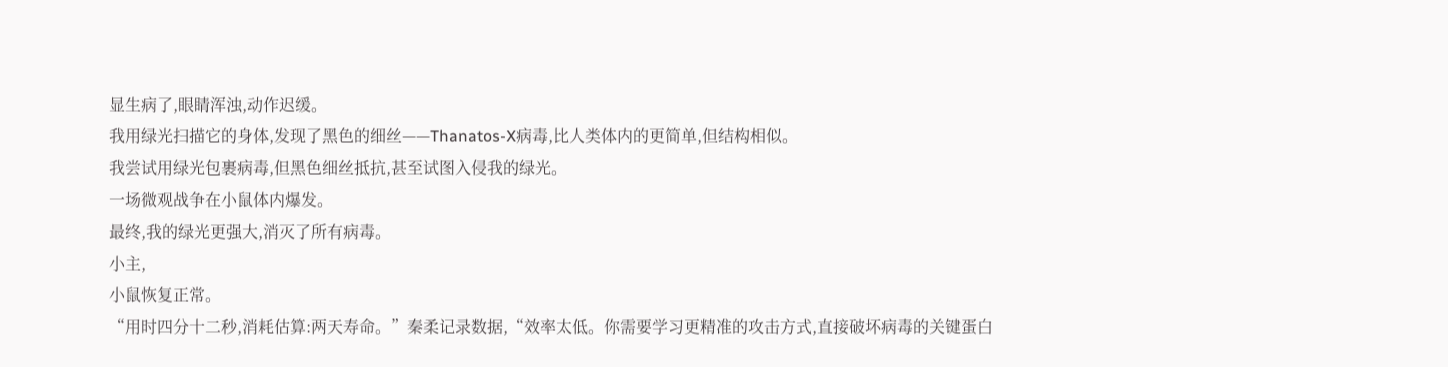显生病了,眼睛浑浊,动作迟缓。
我用绿光扫描它的身体,发现了黑色的细丝——Thanatos-X病毒,比人类体内的更简单,但结构相似。
我尝试用绿光包裹病毒,但黑色细丝抵抗,甚至试图入侵我的绿光。
一场微观战争在小鼠体内爆发。
最终,我的绿光更强大,消灭了所有病毒。
小主,
小鼠恢复正常。
“用时四分十二秒,消耗估算:两天寿命。”秦柔记录数据,“效率太低。你需要学习更精准的攻击方式,直接破坏病毒的关键蛋白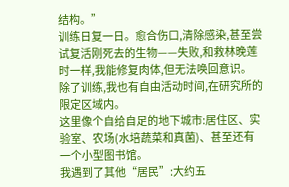结构。”
训练日复一日。愈合伤口,清除感染,甚至尝试复活刚死去的生物——失败,和救林晚莲时一样,我能修复肉体,但无法唤回意识。
除了训练,我也有自由活动时间,在研究所的限定区域内。
这里像个自给自足的地下城市:居住区、实验室、农场(水培蔬菜和真菌)、甚至还有一个小型图书馆。
我遇到了其他“居民”:大约五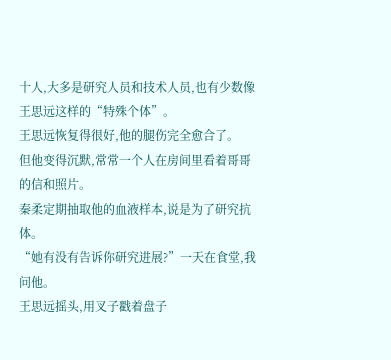十人,大多是研究人员和技术人员,也有少数像王思远这样的“特殊个体”。
王思远恢复得很好,他的腿伤完全愈合了。
但他变得沉默,常常一个人在房间里看着哥哥的信和照片。
秦柔定期抽取他的血液样本,说是为了研究抗体。
“她有没有告诉你研究进展?”一天在食堂,我问他。
王思远摇头,用叉子戳着盘子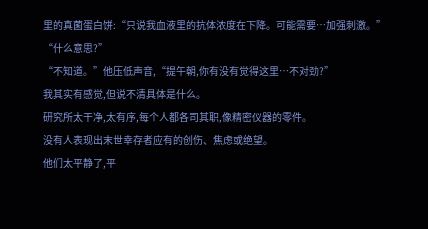里的真菌蛋白饼:“只说我血液里的抗体浓度在下降。可能需要…加强刺激。”
“什么意思?”
“不知道。”他压低声音,“提午朝,你有没有觉得这里…不对劲?”
我其实有感觉,但说不清具体是什么。
研究所太干净,太有序,每个人都各司其职,像精密仪器的零件。
没有人表现出末世幸存者应有的创伤、焦虑或绝望。
他们太平静了,平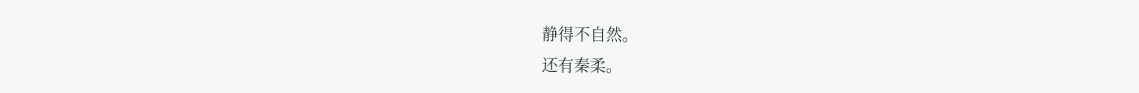静得不自然。
还有秦柔。